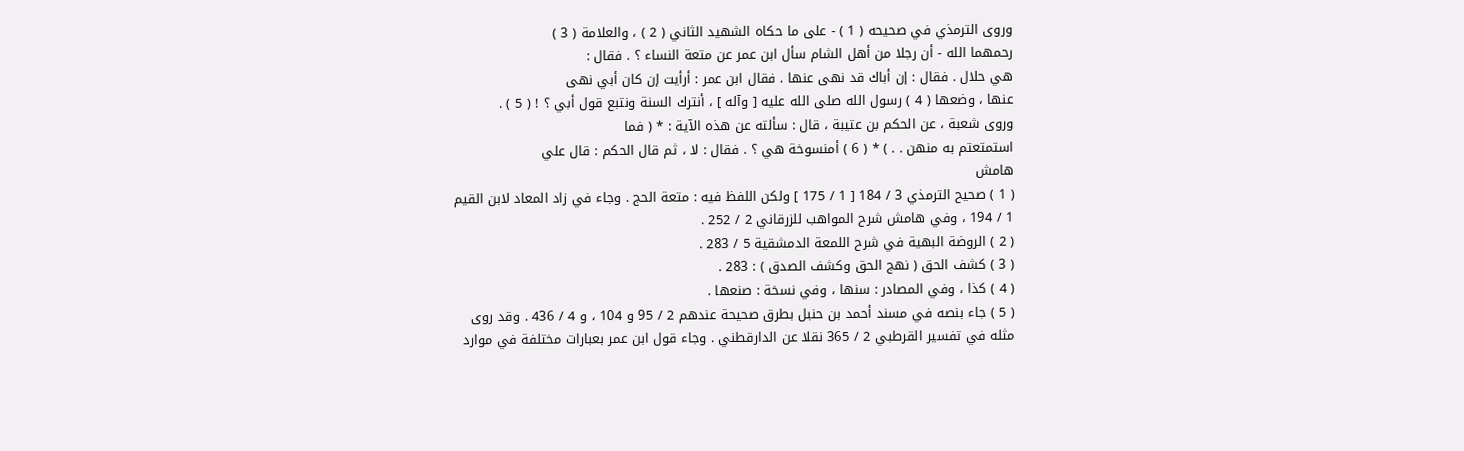وروى الترمذي في صحيحه ( 1 ) - على ما حكاه الشهيد الثاني ( 2 ) ، والعلامة ( 3 )
رحمهما الله - أن رجلا من أهل الشام سأل ابن عمر عن متعة النساء ؟ . فقال :
هي حلال . فقال : إن أباك قد نهى عنها . فقال ابن عمر : أرأيت إن كان أبي نهى
عنها ، وضعها ( 4 ) رسول الله صلى الله عليه [ وآله ] ، أنترك السنة ونتبع قول أبي ؟ ! ( 5 ) .
وروى شعبة ، عن الحكم بن عتيبة ، قال : سألته عن هذه الآية : * ( فما
استمتعتم به منهن . . ) * ( 6 ) أمنسوخة هي ؟ . فقال : لا ، ثم قال الحكم : قال علي
هامش
( 1 ) صحيح الترمذي 3 / 184 [ 1 / 175 ] ولكن اللفظ فيه : متعة الحج . وجاء في زاد المعاد لابن القيم
1 / 194 ، وفي هامش شرح المواهب للزرقاني 2 / 252 .
( 2 ) الروضة البهية في شرح اللمعة الدمشقية 5 / 283 .
( 3 ) كشف الحق ( نهج الحق وكشف الصدق ) : 283 .
( 4 ) كذا ، وفي المصادر : سنها ، وفي نسخة : صنعها .
( 5 ) جاء بنصه في مسند أحمد بن حنبل بطرق صحيحة عندهم 2 / 95 و 104 ، و 4 / 436 . وقد روى
مثله في تفسير القرطبي 2 / 365 نقلا عن الدارقطني . وجاء قول ابن عمر بعبارات مختلفة في موارد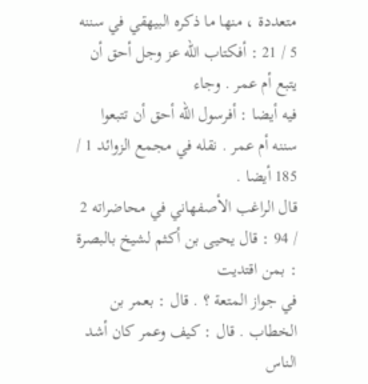متعددة ، منها ما ذكره البيهقي في سننه 5 / 21 : أفكتاب الله عز وجل أحق أن يتبع أم عمر . وجاء
فيه أيضا : أفرسول الله أحق أن تتبعوا سننه أم عمر . نقله في مجمع الزوائد 1 / 185 أيضا .
قال الراغب الأصفهاني في محاضراته 2 / 94 : قال يحيى بن أكثم لشيخ بالبصرة : بمن اقتديت
في جواز المتعة ؟ . قال : بعمر بن الخطاب . قال : كيف وعمر كان أشد الناس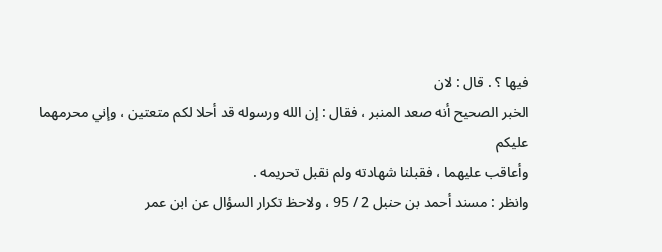فيها ؟ . قال : لان
الخبر الصحيح أنه صعد المنبر ، فقال : إن الله ورسوله قد أحلا لكم متعتين ، وإني محرمهما عليكم
وأعاقب عليهما ، فقبلنا شهادته ولم نقبل تحريمه .
وانظر : مسند أحمد بن حنبل 2 / 95 ، ولاحظ تكرار السؤال عن ابن عمر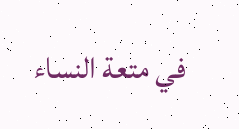في متعة النساء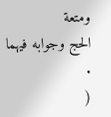ومتعة
الحج وجوابه فيهما .
(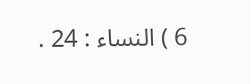6 ) النساء : 24 .